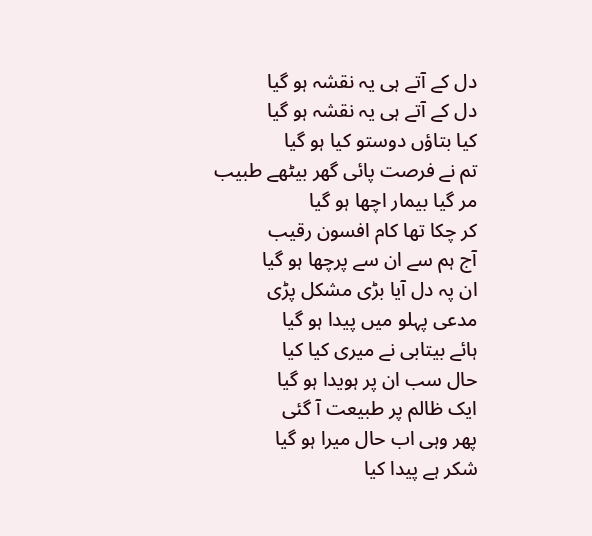دل کے آتے ہی یہ نقشہ ہو گیا
دل کے آتے ہی یہ نقشہ ہو گیا
کیا بتاؤں دوستو کیا ہو گیا
تم نے فرصت پائی گھر بیٹھے طبیب
مر گیا بیمار اچھا ہو گیا
کر چکا تھا کام افسون رقیب
آج ہم سے ان سے پرچھا ہو گیا
ان پہ دل آیا بڑی مشکل پڑی
مدعی پہلو میں پیدا ہو گیا
ہائے بیتابی نے میری کیا کیا
حال سب ان پر ہویدا ہو گیا
ایک ظالم پر طبیعت آ گئی
پھر وہی اب حال میرا ہو گیا
شکر ہے پیدا کیا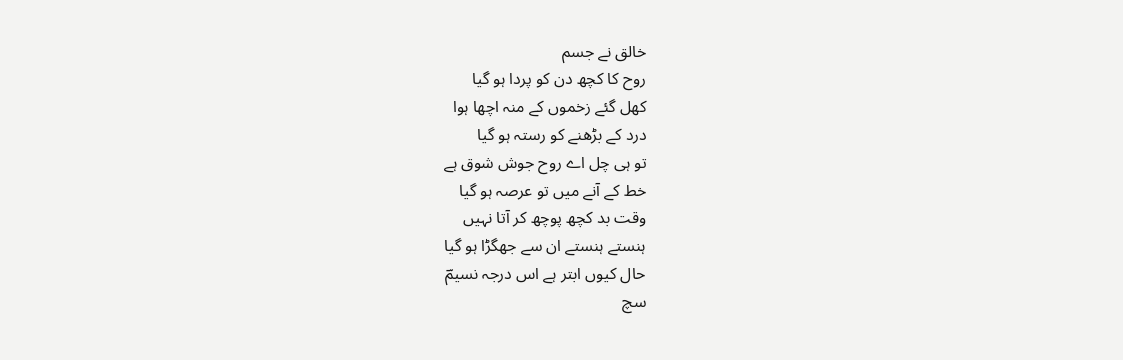خالق نے جسم
روح کا کچھ دن کو پردا ہو گیا
کھل گئے زخموں کے منہ اچھا ہوا
درد کے بڑھنے کو رستہ ہو گیا
تو ہی چل اے روح جوش شوق ہے
خط کے آنے میں تو عرصہ ہو گیا
وقت بد کچھ پوچھ کر آتا نہیں
ہنستے ہنستے ان سے جھگڑا ہو گیا
حال کیوں ابتر ہے اس درجہ نسیمؔ
سچ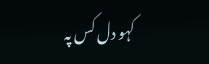کہو دل کس پہ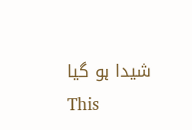شیدا ہو گیا
This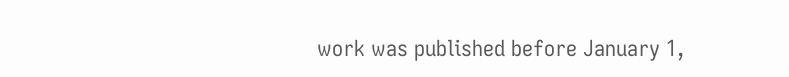work was published before January 1,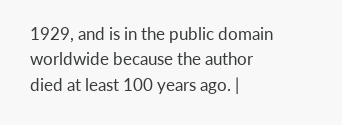1929, and is in the public domain worldwide because the author died at least 100 years ago. |